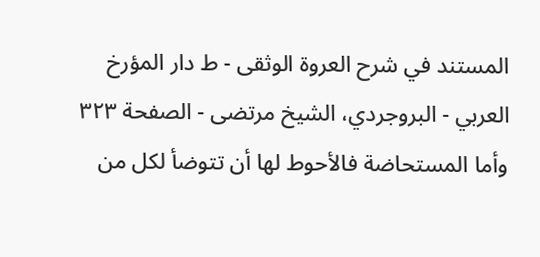المستند في شرح العروة الوثقى - ط دار المؤرخ العربي - البروجردي، الشيخ مرتضى - الصفحة ٣٢٣
وأما المستحاضة فالأحوط لها أن تتوضأ لكل من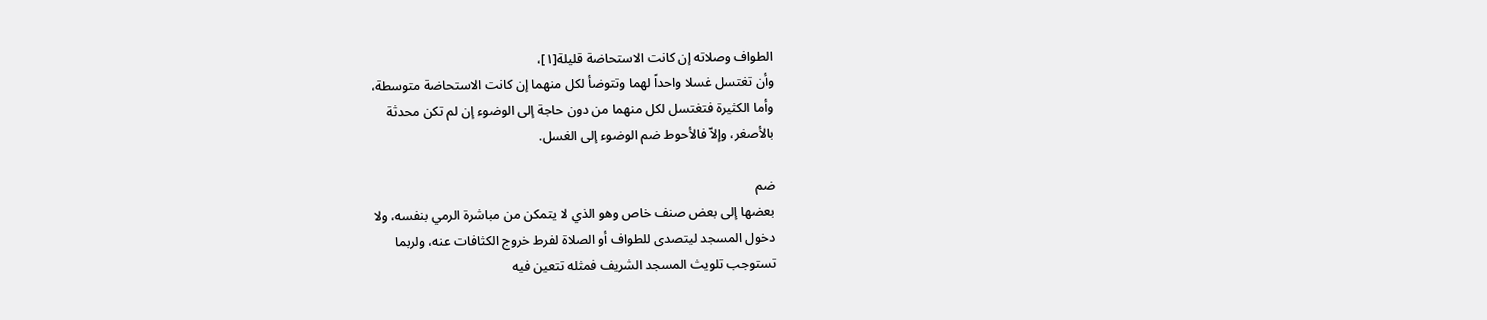الطواف وصلاته إن كانت الاستحاضة قليلة[١]،
وأن تغتسل غسلا واحداً لهما وتتوضأ لكل منهما إن كانت الاستحاضة متوسطة،
وأما الكثيرة فتغتسل لكل منهما من دون حاجة إلى الوضوء إن لم تكن محدثة
بالأصغر، وإلاّ فالأحوط ضم الوضوء إلى الغسل.

ضم
بعضها إلى بعض صنف خاص وهو الذي لا يتمكن من مباشرة الرمي بنفسه، ولا
دخول المسجد ليتصدى للطواف أو الصلاة لفرط خروج الكثافات عنه، ولربما
تستوجب تلويث المسجد الشريف فمثله تتعين فيه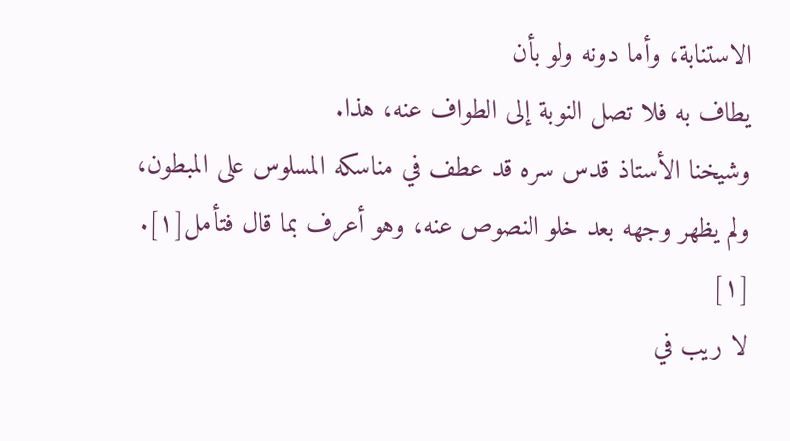الاستنابة، وأما دونه ولو بأن
يطاف به فلا تصل النوبة إلى الطواف عنه، هذا.
وشيخنا الأستاذ قدس سره قد عطف في مناسكه المسلوس على المبطون، ولم يظهر وجهه بعد خلو النصوص عنه، وهو أعرف بما قال فتأمل[١].
[١]
لا ريب في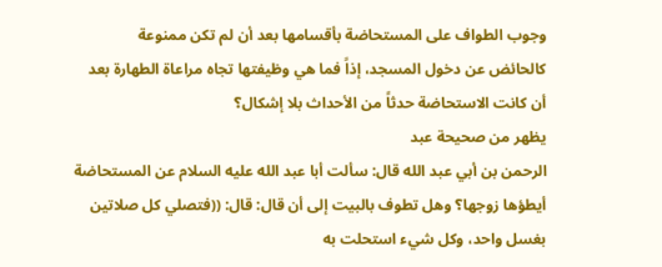وجوب الطواف على المستحاضة بأقسامها بعد أن لم تكن ممنوعة
كالحائض عن دخول المسجد، إذاً فما هي وظيفتها تجاه مراعاة الطهارة بعد
أن كانت الاستحاضة حدثاً من الأحداث بلا إشكال؟
يظهر من صحيحة عبد
الرحمن بن أبي عبد الله قال: سألت أبا عبد الله عليه السلام عن المستحاضة
أيطؤها زوجها؟ وهل تطوف بالبيت إلى أن قال: قال: ((فتصلي كل صلاتين
بغسل واحد، وكل شيء استحلت به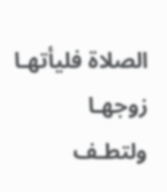الصلاة فليأتهـا زوجهـا ولتطـف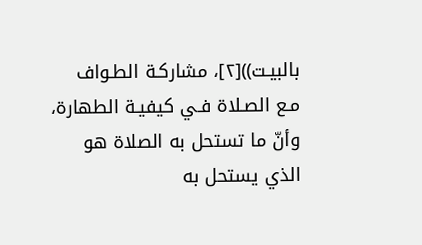بالبيـت))[٢]، مشاركـة الطـواف مـع الصـلاة فـي كيفيـة الطهارة، وأنّ ما تستحل به الصلاة هو الذي يستحل به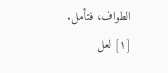الطواف، فتأمل.
[١] لعل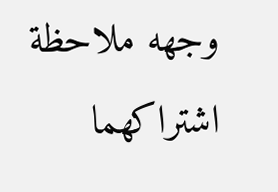وجهه ملاحظة اشتراكهما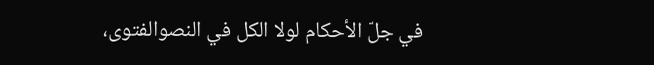في جلّ الأحكام لولا الكل في النصوالفتوى،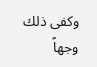وكفى ذلك وجهاً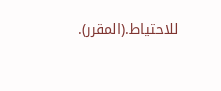للاحتياط.(المقرر).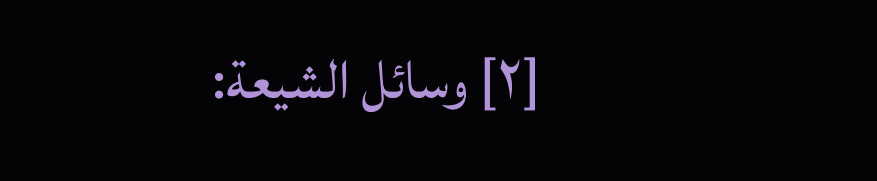[٢] وسائل الشيعة: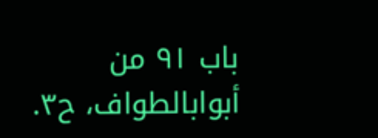باب ٩١ من أبوابالطواف، ح٣.